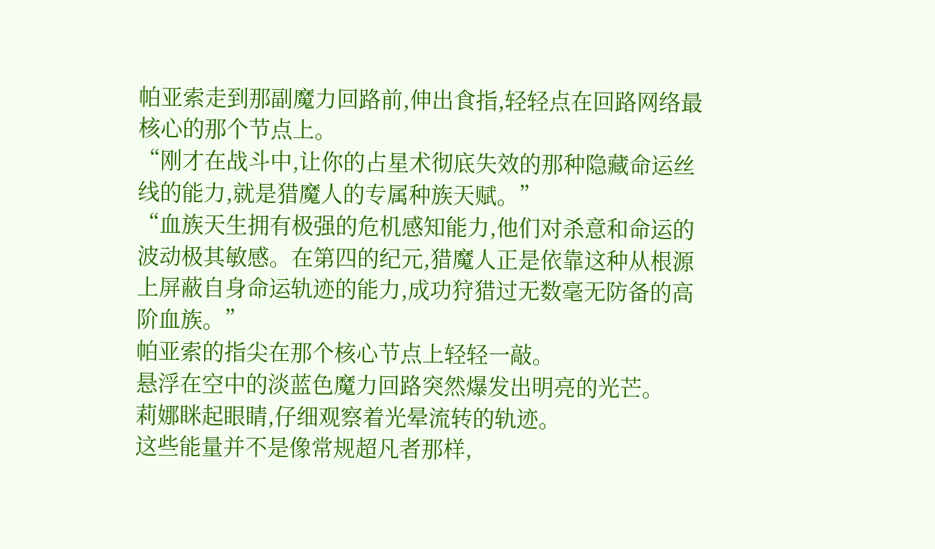帕亚索走到那副魔力回路前,伸出食指,轻轻点在回路网络最核心的那个节点上。
“刚才在战斗中,让你的占星术彻底失效的那种隐藏命运丝线的能力,就是猎魔人的专属种族天赋。”
“血族天生拥有极强的危机感知能力,他们对杀意和命运的波动极其敏感。在第四的纪元,猎魔人正是依靠这种从根源上屏蔽自身命运轨迹的能力,成功狩猎过无数毫无防备的高阶血族。”
帕亚索的指尖在那个核心节点上轻轻一敲。
悬浮在空中的淡蓝色魔力回路突然爆发出明亮的光芒。
莉娜眯起眼睛,仔细观察着光晕流转的轨迹。
这些能量并不是像常规超凡者那样,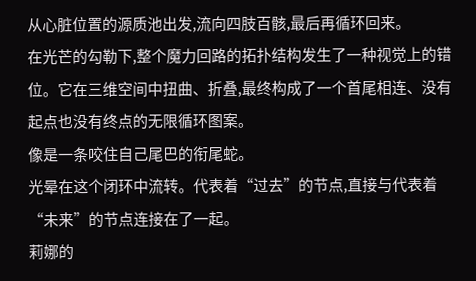从心脏位置的源质池出发,流向四肢百骸,最后再循环回来。
在光芒的勾勒下,整个魔力回路的拓扑结构发生了一种视觉上的错位。它在三维空间中扭曲、折叠,最终构成了一个首尾相连、没有起点也没有终点的无限循环图案。
像是一条咬住自己尾巴的衔尾蛇。
光晕在这个闭环中流转。代表着“过去”的节点,直接与代表着“未来”的节点连接在了一起。
莉娜的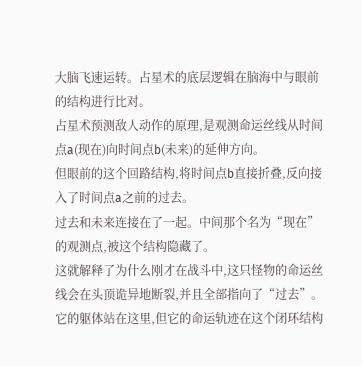大脑飞速运转。占星术的底层逻辑在脑海中与眼前的结构进行比对。
占星术预测敌人动作的原理,是观测命运丝线从时间点a(现在)向时间点b(未来)的延伸方向。
但眼前的这个回路结构,将时间点b直接折叠,反向接入了时间点a之前的过去。
过去和未来连接在了一起。中间那个名为“现在”的观测点,被这个结构隐藏了。
这就解释了为什么刚才在战斗中,这只怪物的命运丝线会在头顶诡异地断裂,并且全部指向了“过去”。它的躯体站在这里,但它的命运轨迹在这个闭环结构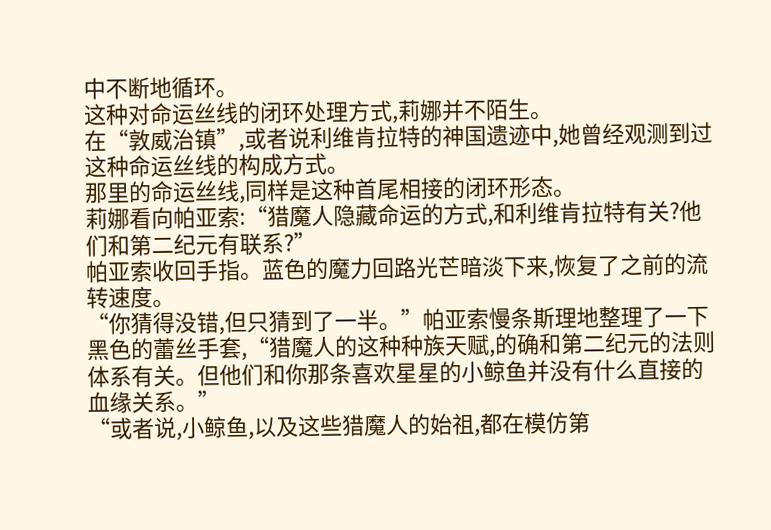中不断地循环。
这种对命运丝线的闭环处理方式,莉娜并不陌生。
在“敦威治镇”,或者说利维肯拉特的神国遗迹中,她曾经观测到过这种命运丝线的构成方式。
那里的命运丝线,同样是这种首尾相接的闭环形态。
莉娜看向帕亚索:“猎魔人隐藏命运的方式,和利维肯拉特有关?他们和第二纪元有联系?”
帕亚索收回手指。蓝色的魔力回路光芒暗淡下来,恢复了之前的流转速度。
“你猜得没错,但只猜到了一半。”帕亚索慢条斯理地整理了一下黑色的蕾丝手套,“猎魔人的这种种族天赋,的确和第二纪元的法则体系有关。但他们和你那条喜欢星星的小鲸鱼并没有什么直接的血缘关系。”
“或者说,小鲸鱼,以及这些猎魔人的始祖,都在模仿第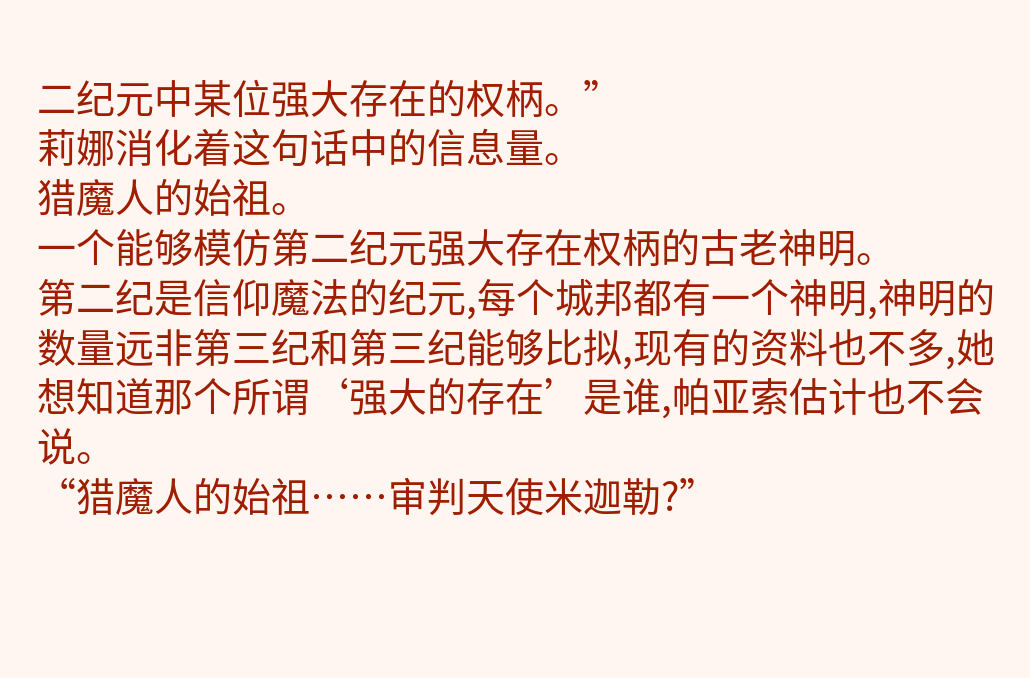二纪元中某位强大存在的权柄。”
莉娜消化着这句话中的信息量。
猎魔人的始祖。
一个能够模仿第二纪元强大存在权柄的古老神明。
第二纪是信仰魔法的纪元,每个城邦都有一个神明,神明的数量远非第三纪和第三纪能够比拟,现有的资料也不多,她想知道那个所谓‘强大的存在’是谁,帕亚索估计也不会说。
“猎魔人的始祖……审判天使米迦勒?”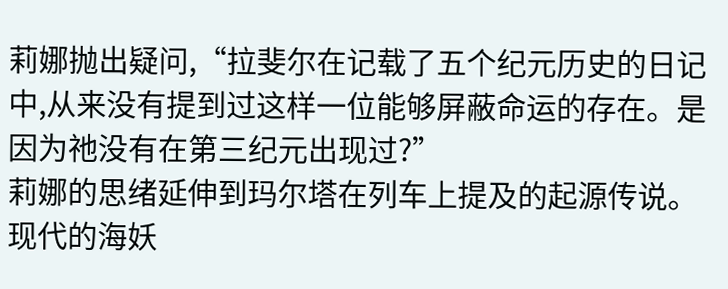莉娜抛出疑问,“拉斐尔在记载了五个纪元历史的日记中,从来没有提到过这样一位能够屏蔽命运的存在。是因为祂没有在第三纪元出现过?”
莉娜的思绪延伸到玛尔塔在列车上提及的起源传说。现代的海妖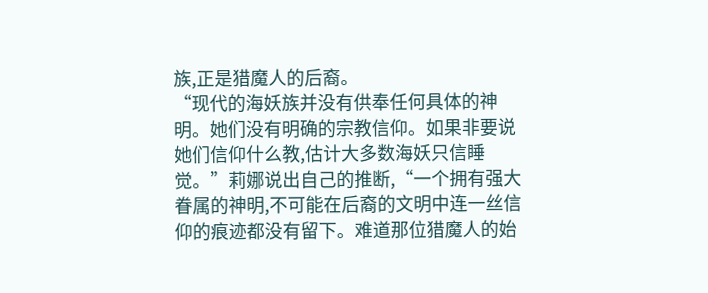族,正是猎魔人的后裔。
“现代的海妖族并没有供奉任何具体的神明。她们没有明确的宗教信仰。如果非要说她们信仰什么教,估计大多数海妖只信睡觉。”莉娜说出自己的推断,“一个拥有强大眷属的神明,不可能在后裔的文明中连一丝信仰的痕迹都没有留下。难道那位猎魔人的始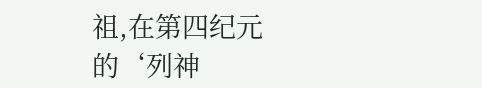祖,在第四纪元的‘列神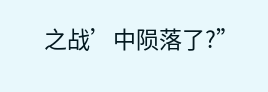之战’中陨落了?”